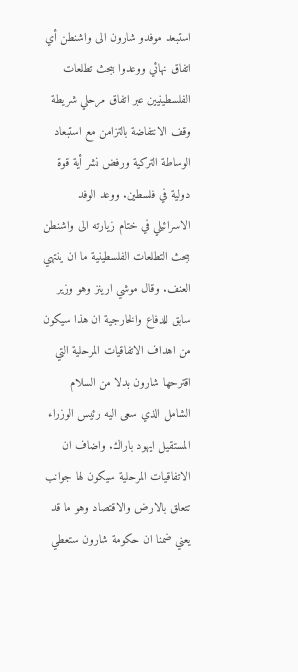استبعد موفدو شارون الى واشنطن أي اتفاق نهائي ووعدوا ببحث تطلعات الفلسطينيين عبر اتفاق مرحلي شريطة وقف الانتفاضة بالتزامن مع استبعاد الوساطة التركية ورفض نشر أية قوة دولية في فلسطين. ووعد الوفد الاسرائيلي في ختام زيارته الى واشنطن ببحث التطلعات الفلسطينية ما ان ينتهي العنف. وقال موشي ارينز وهو وزير سابق للدفاع والخارجية ان هذا سيكون من اهداف الاتفاقيات المرحلية التي اقترحها شارون بدلا من السلام الشامل الذي سعى اليه رئيس الوزراء المستقيل ايهود باراك. واضاف ان الاتفاقيات المرحلية سيكون لها جوانب تتعلق بالارض والاقتصاد وهو ما قد يعني ضمنا ان حكومة شارون ستعطي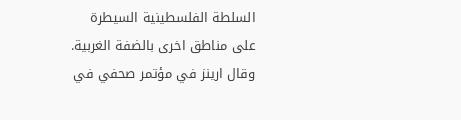السلطة الفلسطينية السيطرة على مناطق اخرى بالضفة الغربية. وقال ارينز في مؤتمر صحفي في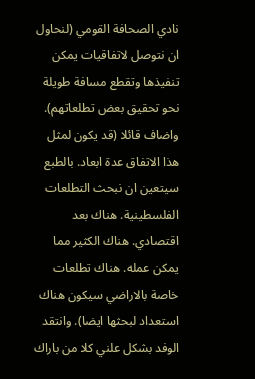نادي الصحافة القومي (لنحاول ان نتوصل لاتفاقيات يمكن تنفيذها وتقطع مسافة طويلة نحو تحقيق بعض تطلعاتهم). واضاف قائلا (قد يكون لمثل هذا الاتفاق عدة ابعاد. بالطبع سيتعين ان نبحث التطلعات الفلسطينية. هناك بعد اقتصادي. هناك الكثير مما يمكن عمله. هناك تطلعات خاصة بالاراضي سيكون هناك استعداد لبحثها ايضا). وانتقد الوفد بشكل علني كلا من باراك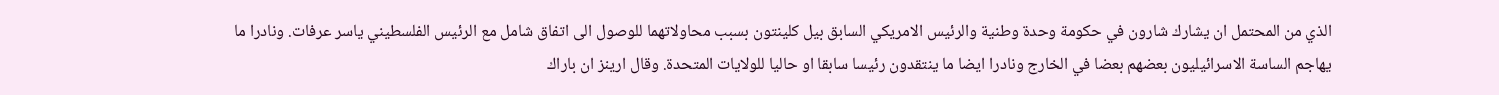الذي من المحتمل ان يشارك شارون في حكومة وحدة وطنية والرئيس الامريكي السابق بيل كلينتون بسبب محاولاتهما للوصول الى اتفاق شامل مع الرئيس الفلسطيني ياسر عرفات. ونادرا ما يهاجم الساسة الاسرائيليون بعضهم بعضا في الخارج ونادرا ايضا ما ينتقدون رئيسا سابقا او حاليا للولايات المتحدة. وقال ارينز ان باراك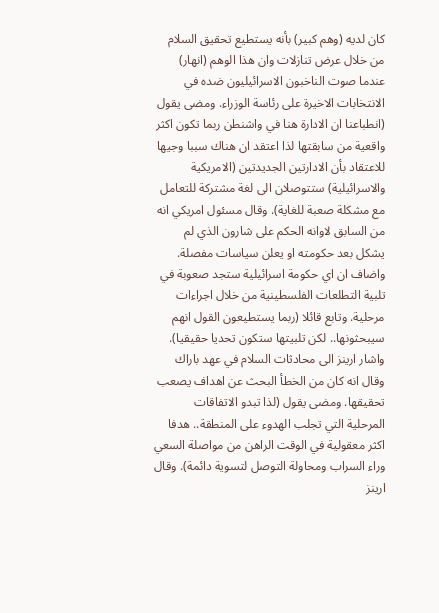كان لديه (وهم كبير) بأنه يستطيع تحقيق السلام من خلال عرض تنازلات وان هذا الوهم (انهار) عندما صوت الناخبون الاسرائيليون ضده في الانتخابات الاخيرة على رئاسة الوزراء. ومضى يقول (انطباعنا ان الادارة هنا في واشنطن ربما تكون اكثر واقعية من سابقتها لذا اعتقد ان هناك سببا وجيها للاعتقاد بأن الادارتين الجديدتين (الامريكية والاسرائيلية) ستتوصلان الى لغة مشتركة للتعامل مع مشكلة صعبة للغاية). وقال مسئول امريكي انه من السابق لاوانه الحكم على شارون الذي لم يشكل بعد حكومته او يعلن سياسات مفصلة. واضاف ان اي حكومة اسرائيلية ستجد صعوبة في تلبية التطلعات الفلسطينية من خلال اجراءات مرحلية. وتابع قائلا (ربما يستطيعون القول انهم سيبحثونها.. لكن تلبيتها ستكون تحديا حقيقيا). واشار ارينز الى محادثات السلام في عهد باراك وقال انه كان من الخطأ البحث عن اهداف يصعب تحقيقها. ومضى يقول (لذا تبدو الاتفاقات المرحلية التي تجلب الهدوء على المنطقة.. هدفا اكثر معقولية في الوقت الراهن من مواصلة السعي وراء السراب ومحاولة التوصل لتسوية دائمة). وقال ارينز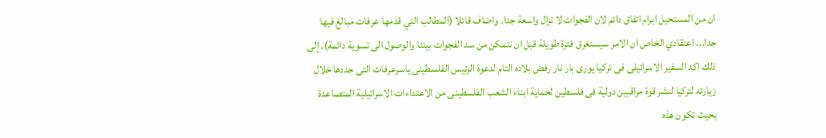ان من المستحيل ابرام اتفاق دائم لان الفجوات لا تزال واسعة جدا. واضاف قائلا (المطالب التي قدمها عرفات مبالغ فيها جدا... اعتقادي الخاص ان الامر سيستغرق فترة طويلة قبل ان نتمكن من سد الفجوات بيننا والوصول الى تسوية دائمة). إلى ذلك اكد السفير الاسرائيلى فى تركيا يورى بار نار رفض بلاده التام لدعوة الرئيس الفلسطينى ياسرعرفات التى جددها خلال زيارته لتركيا لنشر قوة مراقبين دولية فى فلسطين لحماية ابناء الشعب الفلسطينى من الاعتداءات الاسرائيلية المتصاعدة بحيث تكون هذه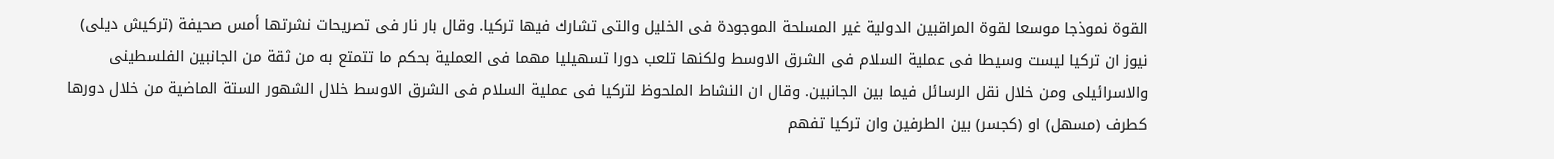القوة نموذجا موسعا لقوة المراقبين الدولية غير المسلحة الموجودة فى الخليل والتى تشارك فيها تركيا. وقال بار نار فى تصريحات نشرتها أمس صحيفة (تركيش ديلى) نيوز ان تركيا ليست وسيطا فى عملية السلام فى الشرق الاوسط ولكنها تلعب دورا تسهيليا مهما فى العملية بحكم ما تتمتع به من ثقة من الجانبين الفلسطينى والاسرائيلى ومن خلال نقل الرسائل فيما بين الجانبين. وقال ان النشاط الملحوظ لتركيا فى عملية السلام فى الشرق الاوسط خلال الشهور الستة الماضية من خلال دورها كطرف (مسهل) او (كجسر) بين الطرفين وان تركيا تفهم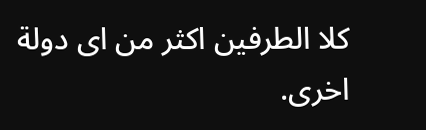كلا الطرفين اكثر من اى دولة اخرى.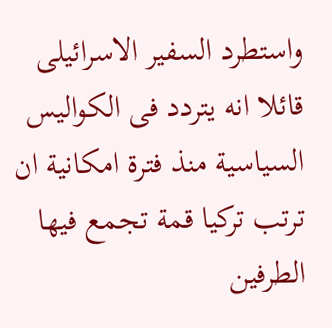واستطرد السفير الاسرائيلى قائلا انه يتردد فى الكواليس السياسية منذ فترة امكانية ان ترتب تركيا قمة تجمع فيها الطرفين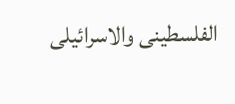الفلسطينى والاسرائيلى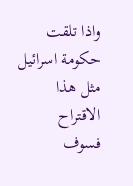واذا تلقت حكومة اسرائيل مثل هذا الاقتراح فسوف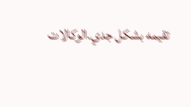تقيمه بشكل جدي.الوكالات